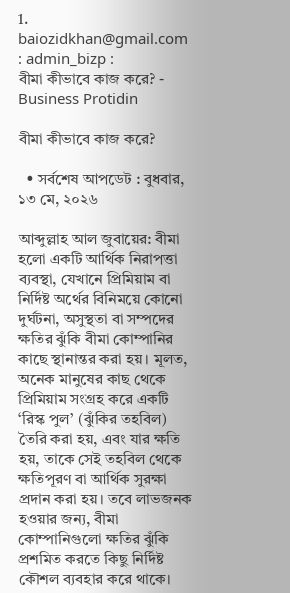1. baiozidkhan@gmail.com : admin_bizp :
বীমা কীভাবে কাজ করে? - Business Protidin

বীমা কীভাবে কাজ করে?

  • সর্বশেষ আপডেট : বুধবার, ১৩ মে, ২০২৬

আব্দুল্লাহ আল জুবায়ের: বীমা হলো একটি আর্থিক নিরাপত্তা ব্যবস্থা, যেখানে প্রিমিয়াম বা নির্দিষ্ট অর্থের বিনিময়ে কোনো দুর্ঘটনা, অসুস্থতা বা সম্পদের ক্ষতির ঝুঁকি বীমা কোম্পানির কাছে স্থানান্তর করা হয়। মূলত, অনেক মানুষের কাছ থেকে প্রিমিয়াম সংগ্রহ করে একটি ‘রিস্ক পুল’ (ঝুঁকির তহবিল) তৈরি করা হয়, এবং যার ক্ষতি হয়, তাকে সেই তহবিল থেকে ক্ষতিপূরণ বা আর্থিক সুরক্ষা প্রদান করা হয়। তবে লাভজনক হওয়ার জন্য, বীমা কোম্পানিগুলো ক্ষতির ঝুঁকি প্রশমিত করতে কিছু নির্দিষ্ট কৌশল ব্যবহার করে থাকে।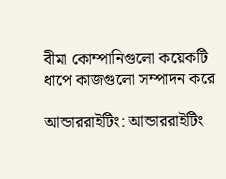বীমা কোম্পানিগুলো কয়েকটি ধাপে কাজগুলো সম্পাদন করে

আন্ডাররাইটিং: আন্ডাররাইটিং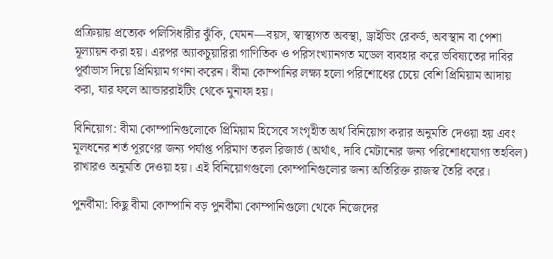প্রক্রিয়ায় প্রত্যেক পলিসিধারীর ঝুঁকি, যেমন—বয়স, স্বাস্থ্যগত অবস্থা, ড্রাইভিং রেকর্ড, অবস্থান বা পেশা মূল্যায়ন করা হয়। এরপর অ্যাকচুয়ারিরা গাণিতিক ও পরিসংখ্যানগত মডেল ব্যবহার করে ভবিষ্যতের দাবির পূর্বাভাস দিয়ে প্রিমিয়াম গণনা করেন। বীমা কোম্পানির লক্ষ্য হলো পরিশোধের চেয়ে বেশি প্রিমিয়াম আদায় করা, যার ফলে আন্ডাররাইটিং থেকে মুনাফা হয়।

বিনিয়োগ: বীমা কোম্পানিগুলোকে প্রিমিয়াম হিসেবে সংগৃহীত অর্থ বিনিয়োগ করার অনুমতি দেওয়া হয় এবং মূলধনের শর্ত পূরণের জন্য পর্যাপ্ত পরিমাণ তরল রিজার্ভ (অর্থাৎ, দাবি মেটানোর জন্য পরিশোধযোগ্য তহবিল) রাখারও অনুমতি দেওয়া হয়। এই বিনিয়োগগুলো কোম্পানিগুলোর জন্য অতিরিক্ত রাজস্ব তৈরি করে।

পুনর্বীমা: কিছু বীমা কোম্পানি বড় পুনর্বীমা কোম্পানিগুলো থেকে নিজেদের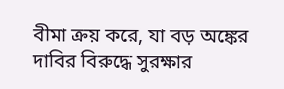বীমা ক্রয় করে, যা বড় অঙ্কের দাবির বিরুদ্ধে সুরক্ষার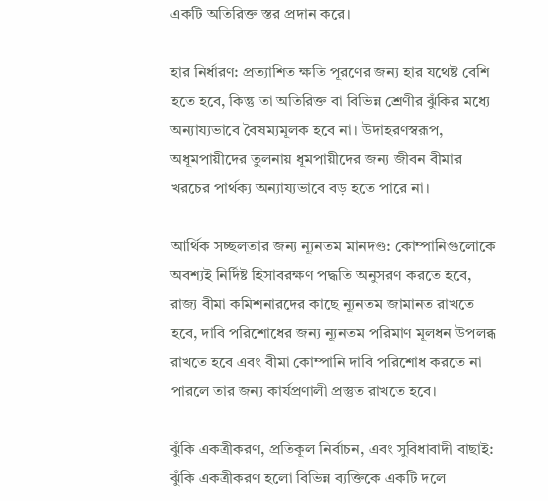একটি অতিরিক্ত স্তর প্রদান করে।

হার নির্ধারণ: প্রত্যাশিত ক্ষতি পূরণের জন্য হার যথেষ্ট বেশি হতে হবে, কিন্তু তা অতিরিক্ত বা বিভিন্ন শ্রেণীর ঝুঁকির মধ্যে অন্যায্যভাবে বৈষম্যমূলক হবে না। উদাহরণস্বরূপ, অধূমপায়ীদের তুলনায় ধূমপায়ীদের জন্য জীবন বীমার খরচের পার্থক্য অন্যায্যভাবে বড় হতে পারে না।

আর্থিক সচ্ছলতার জন্য ন্যূনতম মানদণ্ড: কোম্পানিগুলোকে অবশ্যই নির্দিষ্ট হিসাবরক্ষণ পদ্ধতি অনুসরণ করতে হবে, রাজ্য বীমা কমিশনারদের কাছে ন্যূনতম জামানত রাখতে হবে, দাবি পরিশোধের জন্য ন্যূনতম পরিমাণ মূলধন উপলব্ধ রাখতে হবে এবং বীমা কোম্পানি দাবি পরিশোধ করতে না পারলে তার জন্য কার্যপ্রণালী প্রস্তুত রাখতে হবে।

ঝুঁকি একত্রীকরণ, প্রতিকূল নির্বাচন, এবং সুবিধাবাদী বাছাই: ঝুঁকি একত্রীকরণ হলো বিভিন্ন ব্যক্তিকে একটি দলে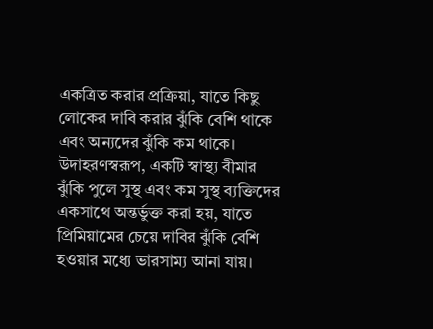একত্রিত করার প্রক্রিয়া, যাতে কিছু লোকের দাবি করার ঝুঁকি বেশি থাকে এবং অন্যদের ঝুঁকি কম থাকে। উদাহরণস্বরূপ, একটি স্বাস্থ্য বীমার ঝুঁকি পুলে সুস্থ এবং কম সুস্থ ব্যক্তিদের একসাথে অন্তর্ভুক্ত করা হয়, যাতে প্রিমিয়ামের চেয়ে দাবির ঝুঁকি বেশি হওয়ার মধ্যে ভারসাম্য আনা যায়।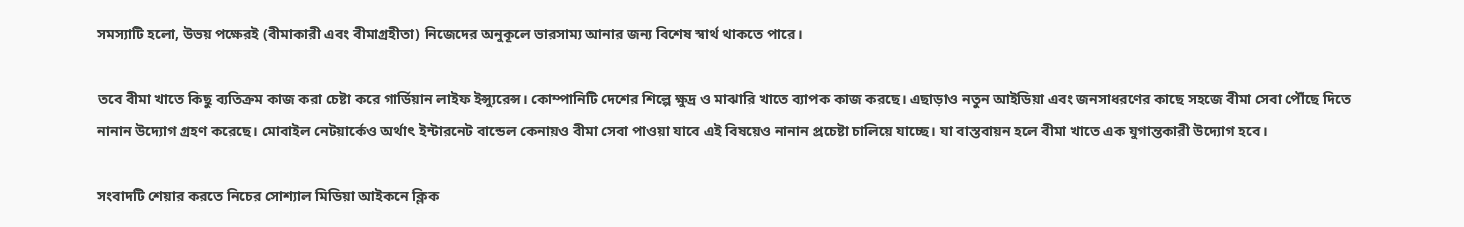সমস্যাটি হলো, উভয় পক্ষেরই (বীমাকারী এবং বীমাগ্রহীতা) নিজেদের অনুকূলে ভারসাম্য আনার জন্য বিশেষ স্বার্থ থাকতে পারে।

তবে বীমা খাতে কিছু ব্যতিক্রম কাজ করা চেষ্টা করে গার্ডিয়ান লাইফ ইন্স্যুরেন্স। কোম্পানিটি দেশের শিল্পে ক্ষুদ্র ও মাঝারি খাতে ব্যাপক কাজ করছে। এছাড়াও নতুন আইডিয়া এবং জনসাধরণের কাছে সহজে বীমা সেবা পৌঁছে দিতে নানান উদ্যোগ গ্রহণ করেছে। মোবাইল নেটয়ার্কেও অর্থাৎ ইন্টারনেট বান্ডেল কেনায়ও বীমা সেবা পাওয়া যাবে এই বিষয়েও নানান প্রচেষ্টা চালিয়ে যাচ্ছে। যা বাস্তবায়ন হলে বীমা খাতে এক যুগান্তকারী উদ্যোগ হবে।

সংবাদটি শেয়ার করতে নিচের সোশ্যাল মিডিয়া আইকনে ক্লিক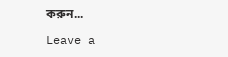করুন...

Leave a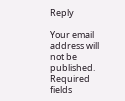Reply

Your email address will not be published. Required fields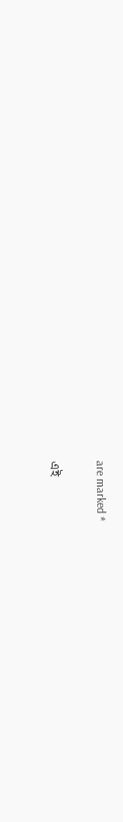are marked *

এই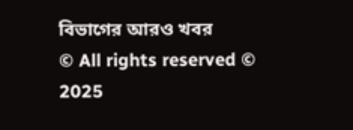বিভাগের আরও খবর
© All rights reserved © 2025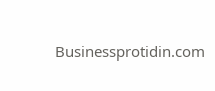Businessprotidin.com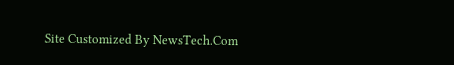Site Customized By NewsTech.Com